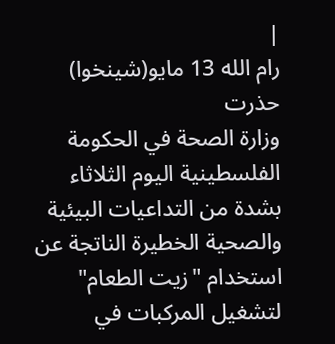|
رام الله 13 مايو(شينخوا) حذرت
وزارة الصحة في الحكومة الفلسطينية اليوم الثلاثاء بشدة من التداعيات البيئية
والصحية الخطيرة الناتجة عن استخدام "زيت الطعام" لتشغيل المركبات في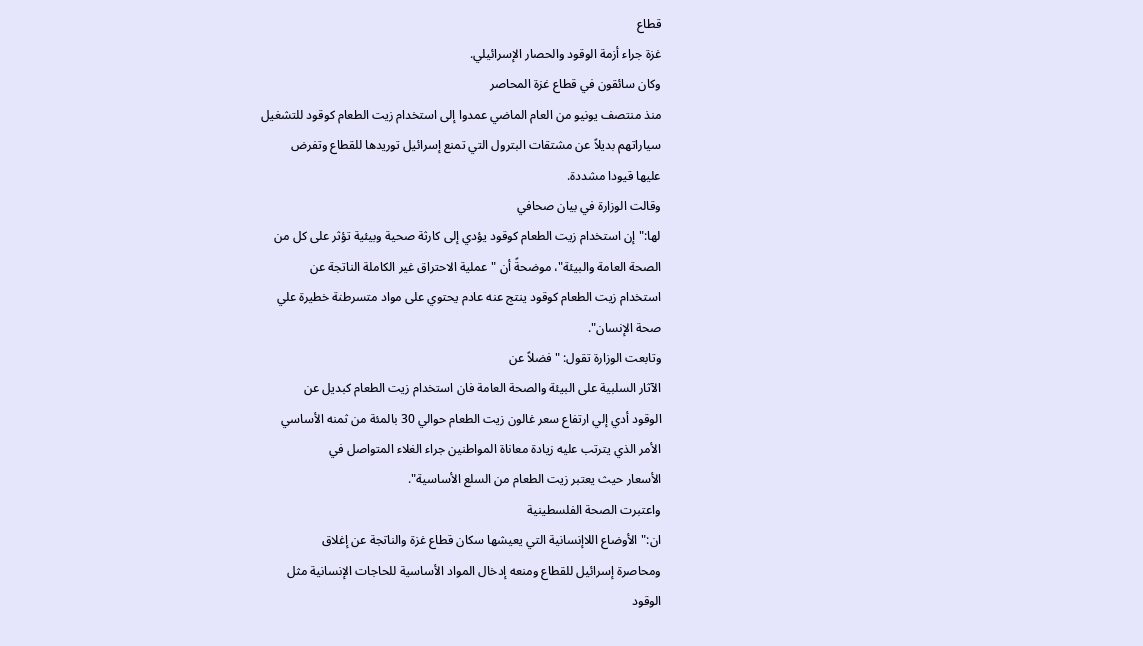قطاع
غزة جراء أزمة الوقود والحصار الإسرائيلي.
وكان سائقون في قطاع غزة المحاصر
منذ منتصف يونيو من العام الماضي عمدوا إلى استخدام زيت الطعام كوقود للتشغيل
سياراتهم بديلاً عن مشتقات البترول التي تمنع إسرائيل توريدها للقطاع وتفرض
عليها قيودا مشددة.
وقالت الوزارة في بيان صحافي
لها:"إن استخدام زيت الطعام كوقود يؤدي إلى كارثة صحية وبيئية تؤثر على كل من
الصحة العامة والبيئة"، موضحةً أن "عملية الاحتراق غير الكاملة الناتجة عن
استخدام زيت الطعام كوقود ينتج عنه عادم يحتوي على مواد متسرطنة خطيرة علي
صحة الإنسان".
وتابعت الوزارة تقول: "فضلاً عن
الآثار السلبية على البيئة والصحة العامة فان استخدام زيت الطعام كبديل عن
الوقود أدي إلي ارتفاع سعر غالون زيت الطعام حوالي 30 بالمئة من ثمنه الأساسي
الأمر الذي يترتب عليه زيادة معاناة المواطنين جراء الغلاء المتواصل في
الأسعار حيث يعتبر زيت الطعام من السلع الأساسية".
واعتبرت الصحة الفلسطينية
ان:"الأوضاع اللاإنسانية التي يعيشها سكان قطاع غزة والناتجة عن إغلاق
ومحاصرة إسرائيل للقطاع ومنعه إدخال المواد الأساسية للحاجات الإنسانية مثل
الوقود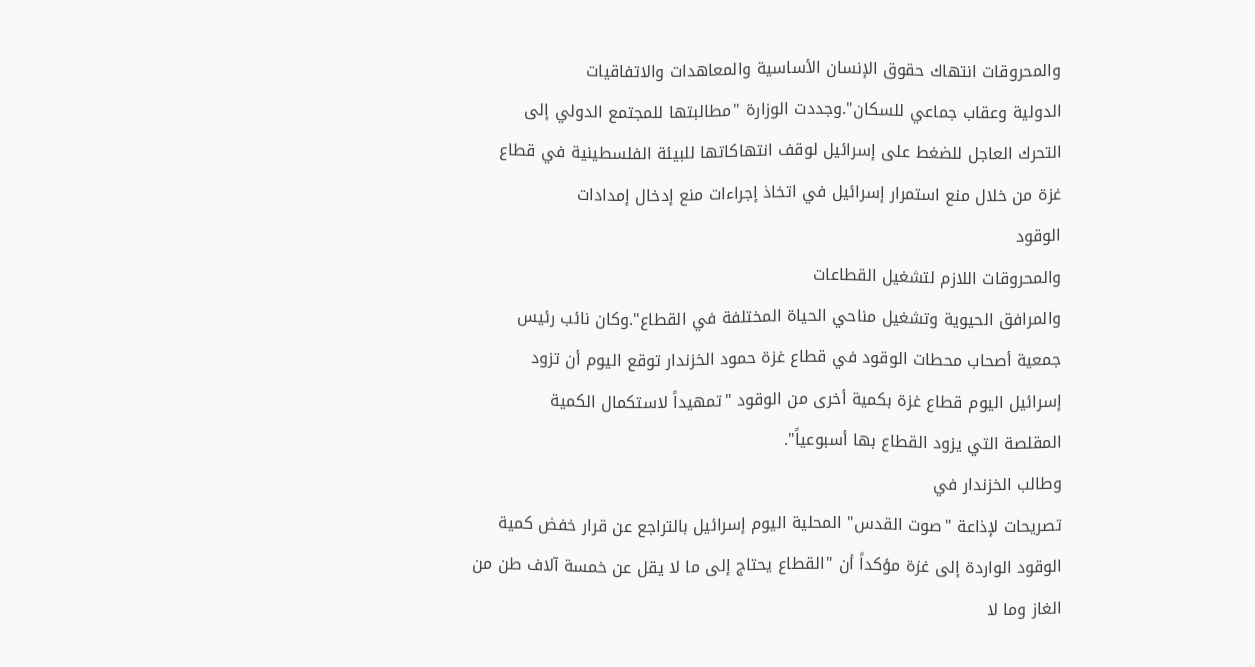والمحروقات انتهاك حقوق الإنسان الأساسية والمعاهدات والاتفاقيات
الدولية وعقاب جماعي للسكان".وجددت الوزارة "مطالبتها للمجتمع الدولي إلى
التحرك العاجل للضغط على إسرائيل لوقف انتهاكاتها للبيئة الفلسطينية في قطاع
غزة من خلال منع استمرار إسرائيل في اتخاذ إجراءات منع إدخال إمدادات
الوقود
والمحروقات اللازم لتشغيل القطاعات
والمرافق الحيوية وتشغيل مناحي الحياة المختلفة في القطاع".وكان نائب رئيس
جمعية أصحاب محطات الوقود في قطاع غزة حمود الخزندار توقع اليوم أن تزود
إسرائيل اليوم قطاع غزة بكمية أخرى من الوقود "تمهيداً لاستكمال الكمية
المقلصة التي يزود القطاع بها أسبوعياً".
وطالب الخزندار في
تصريحات لإذاعة "صوت القدس" المحلية اليوم إسرائيل بالتراجع عن قرار خفض كمية
الوقود الواردة إلى غزة مؤكداً أن "القطاع يحتاج إلى ما لا يقل عن خمسة آلاف طن من
الغاز وما لا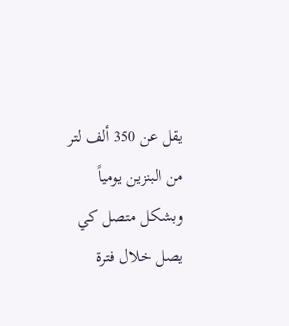يقل عن 350 ألف لتر من البنزين يومياً وبشكل متصل كي يصل خلال فترة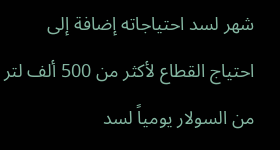شهر لسد احتياجاته إضافة إلى احتياج القطاع لأكثر من 500 ألف لتر
من السولار يومياً لسد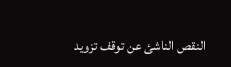النقص الناشئ عن توقف تزويد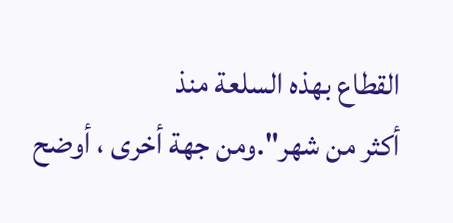القطاع بهذه السلعة منذ
أكثر من شهر".ومن جهة أخرى ، أوضح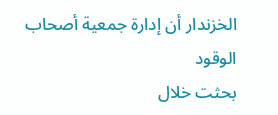الخزندار أن إدارة جمعية أصحاب الوقود
بحثت خلال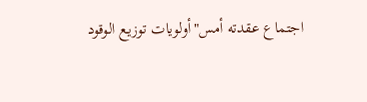اجتماع عقدته أمس"أولويات توزيع الوقود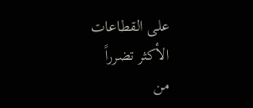على القطاعات الأكثر تضرراً
من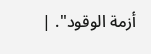أزمة الوقود". |